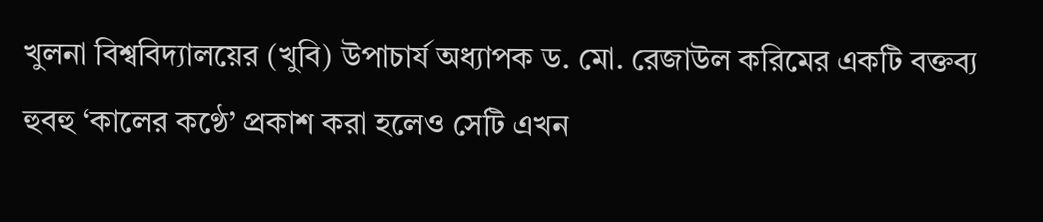খুলনা বিশ্ববিদ্যালয়ের (খুবি) উপাচার্য অধ্যাপক ড. মো. রেজাউল করিমের একটি বক্তব্য হুবহু ‘কালের কণ্ঠে’ প্রকাশ করা হলেও সেটি এখন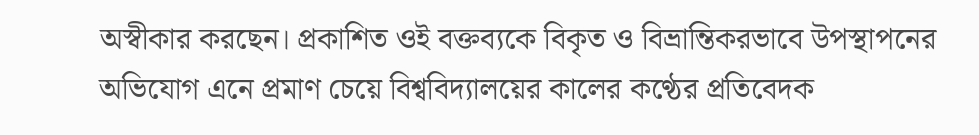অস্বীকার করছেন। প্রকাশিত ওই বক্তব্যকে বিকৃত ও বিভ্রান্তিকরভাবে উপস্থাপনের অভিযোগ এনে প্রমাণ চেয়ে বিশ্ববিদ্যালয়ের কালের কণ্ঠের প্রতিবেদক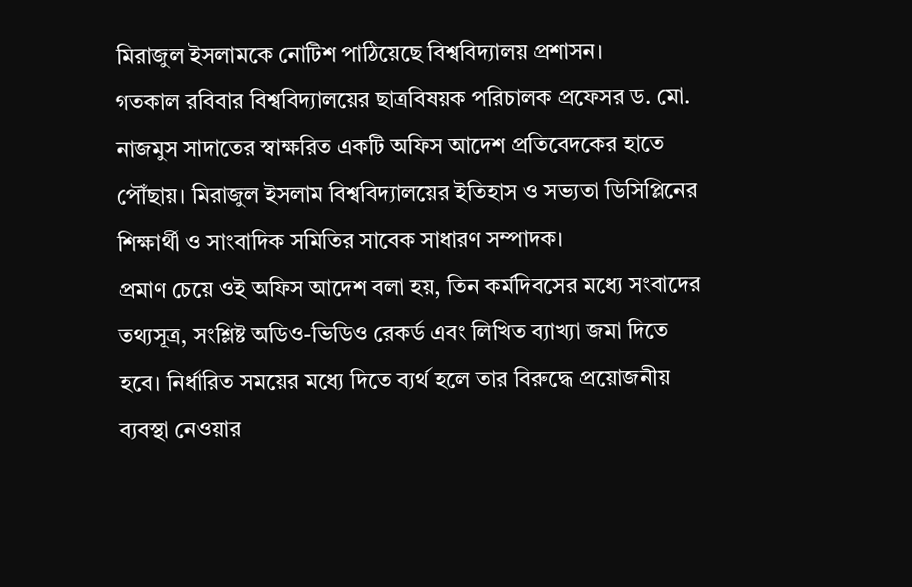মিরাজুল ইসলামকে নোটিশ পাঠিয়েছে বিশ্ববিদ্যালয় প্রশাসন।
গতকাল রবিবার বিশ্ববিদ্যালয়ের ছাত্রবিষয়ক পরিচালক প্রফেসর ড. মো. নাজমুস সাদাতের স্বাক্ষরিত একটি অফিস আদেশ প্রতিবেদকের হাতে পৌঁছায়। মিরাজুল ইসলাম বিশ্ববিদ্যালয়ের ইতিহাস ও সভ্যতা ডিসিপ্লিনের শিক্ষার্থী ও সাংবাদিক সমিতির সাবেক সাধারণ সম্পাদক।
প্রমাণ চেয়ে ওই অফিস আদেশ বলা হয়, তিন কর্মদিবসের মধ্যে সংবাদের তথ্যসূত্র, সংশ্লিষ্ট অডিও-ভিডিও রেকর্ড এবং লিখিত ব্যাখ্যা জমা দিতে হবে। নির্ধারিত সময়ের মধ্যে দিতে ব্যর্থ হলে তার বিরুদ্ধে প্রয়োজনীয় ব্যবস্থা নেওয়ার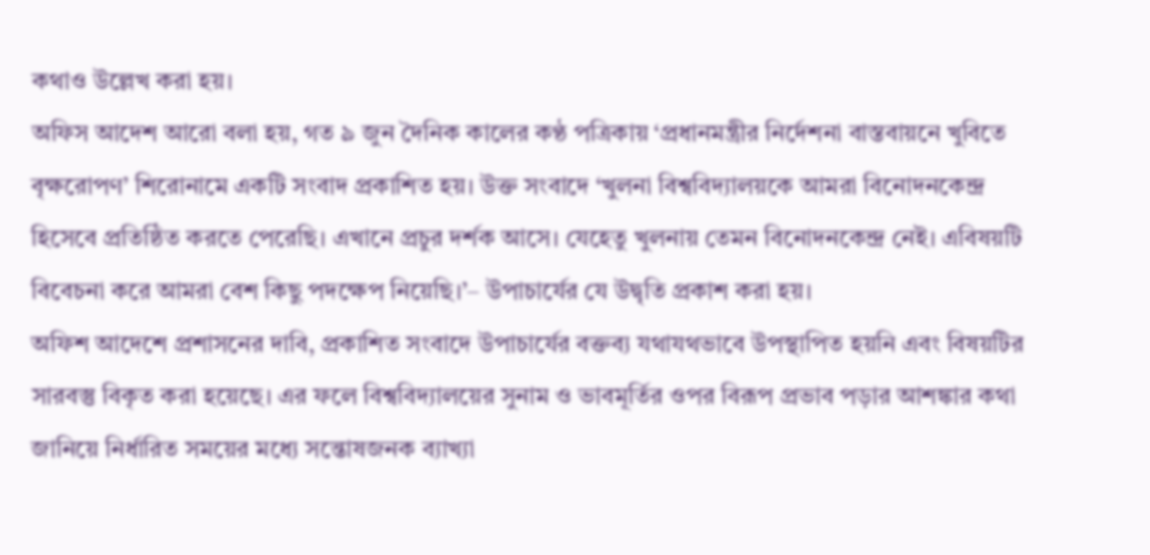কথাও উল্লেখ করা হয়।
অফিস আদেশ আরো বলা হয়, গত ৯ জুন দৈনিক কালের কণ্ঠ পত্রিকায় ‘প্রধানমন্ত্রীর নির্দেশনা বাস্তবায়নে খুবিতে বৃক্ষরোপণ’ শিরোনামে একটি সংবাদ প্রকাশিত হয়। উক্ত সংবাদে ‘খুলনা বিশ্ববিদ্যালয়কে আমরা বিনোদনকেন্দ্র হিসেবে প্রতিষ্ঠিত করতে পেরেছি। এখানে প্রচুর দর্শক আসে। যেহেতু খুলনায় তেমন বিনোদনকেন্দ্র নেই। এবিষয়টি বিবেচনা করে আমরা বেশ কিছু পদক্ষেপ নিয়েছি।’– উপাচার্যের যে উদ্বৃতি প্রকাশ করা হয়।
অফিশ আদেশে প্রশাসনের দাবি, প্রকাশিত সংবাদে উপাচার্যের বক্তব্য যথাযথভাবে উপস্থাপিত হয়নি এবং বিষয়টির সারবস্তু বিকৃত করা হয়েছে। এর ফলে বিশ্ববিদ্যালয়ের সুনাম ও ভাবমূর্তির ওপর বিরূপ প্রভাব পড়ার আশঙ্কার কথা জানিয়ে নির্ধারিত সময়ের মধ্যে সন্তোষজনক ব্যাখ্যা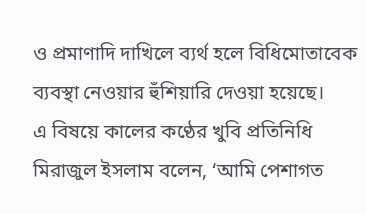ও প্রমাণাদি দাখিলে ব্যর্থ হলে বিধিমোতাবেক ব্যবস্থা নেওয়ার হুঁশিয়ারি দেওয়া হয়েছে।
এ বিষয়ে কালের কণ্ঠের খুবি প্রতিনিধি মিরাজুল ইসলাম বলেন, ‘আমি পেশাগত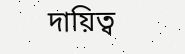দায়িত্ব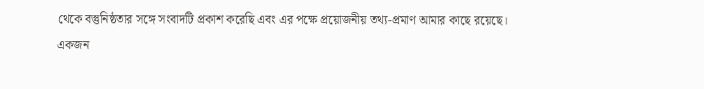থেকে বস্তুনিষ্ঠতার সঙ্গে সংবাদটি প্রকাশ করেছি এবং এর পক্ষে প্রয়োজনীয় তথ্য-প্রমাণ আমার কাছে রয়েছে। একজন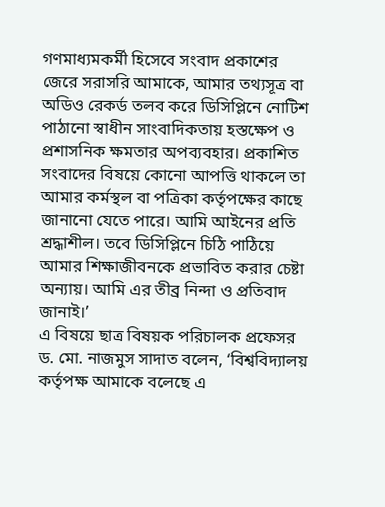গণমাধ্যমকর্মী হিসেবে সংবাদ প্রকাশের জেরে সরাসরি আমাকে, আমার তথ্যসূত্র বা অডিও রেকর্ড তলব করে ডিসিপ্লিনে নোটিশ পাঠানো স্বাধীন সাংবাদিকতায় হস্তক্ষেপ ও প্রশাসনিক ক্ষমতার অপব্যবহার। প্রকাশিত সংবাদের বিষয়ে কোনো আপত্তি থাকলে তা আমার কর্মস্থল বা পত্রিকা কর্তৃপক্ষের কাছে জানানো যেতে পারে। আমি আইনের প্রতি শ্রদ্ধাশীল। তবে ডিসিপ্লিনে চিঠি পাঠিয়ে আমার শিক্ষাজীবনকে প্রভাবিত করার চেষ্টা অন্যায়। আমি এর তীব্র নিন্দা ও প্রতিবাদ জানাই।’
এ বিষয়ে ছাত্র বিষয়ক পরিচালক প্রফেসর ড. মো. নাজমুস সাদাত বলেন, ‘বিশ্ববিদ্যালয় কর্তৃপক্ষ আমাকে বলেছে এ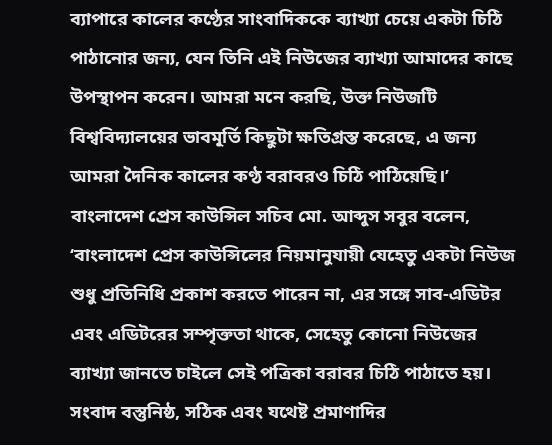ব্যাপারে কালের কণ্ঠের সাংবাদিককে ব্যাখ্যা চেয়ে একটা চিঠি পাঠানোর জন্য, যেন তিনি এই নিউজের ব্যাখ্যা আমাদের কাছে উপস্থাপন করেন। আমরা মনে করছি, উক্ত নিউজটি বিশ্ববিদ্যালয়ের ভাবমূর্তি কিছুটা ক্ষতিগ্রস্ত করেছে, এ জন্য আমরা দৈনিক কালের কণ্ঠ বরাবরও চিঠি পাঠিয়েছি।’
বাংলাদেশ প্রেস কাউন্সিল সচিব মো. আব্দুস সবুর বলেন, ‘বাংলাদেশ প্রেস কাউন্সিলের নিয়মানুযায়ী যেহেতু একটা নিউজ শুধু প্রতিনিধি প্রকাশ করতে পারেন না, এর সঙ্গে সাব-এডিটর এবং এডিটরের সম্পৃক্ততা থাকে, সেহেতু কোনো নিউজের ব্যাখ্যা জানতে চাইলে সেই পত্রিকা বরাবর চিঠি পাঠাতে হয়। সংবাদ বস্তুনিষ্ঠ, সঠিক এবং যথেষ্ট প্রমাণাদির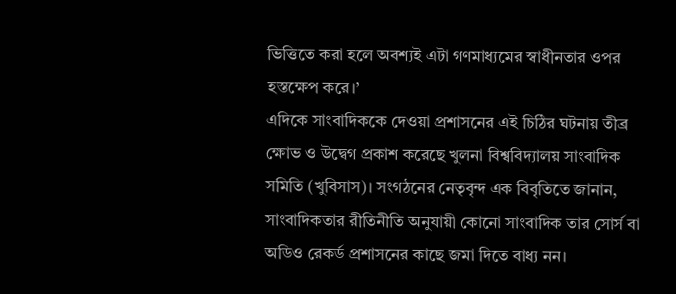ভিত্তিতে করা হলে অবশ্যই এটা গণমাধ্যমের স্বাধীনতার ওপর হস্তক্ষেপ করে।’
এদিকে সাংবাদিককে দেওয়া প্রশাসনের এই চিঠির ঘটনায় তীব্র ক্ষোভ ও উদ্বেগ প্রকাশ করেছে খুলনা বিশ্ববিদ্যালয় সাংবাদিক সমিতি (খুবিসাস)। সংগঠনের নেতৃবৃন্দ এক বিবৃতিতে জানান, সাংবাদিকতার রীতিনীতি অনুযায়ী কোনো সাংবাদিক তার সোর্স বা অডিও রেকর্ড প্রশাসনের কাছে জমা দিতে বাধ্য নন।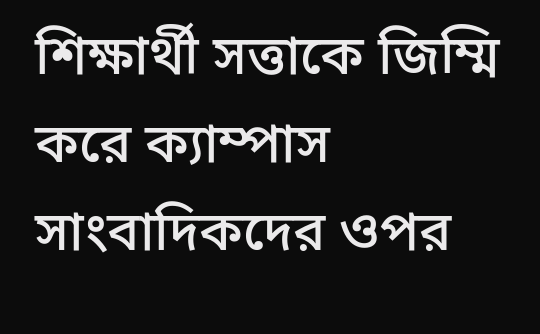শিক্ষার্থী সত্তাকে জিম্মি করে ক্যাম্পাস সাংবাদিকদের ওপর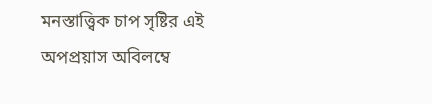মনস্তাত্ত্বিক চাপ সৃষ্টির এই অপপ্রয়াস অবিলম্বে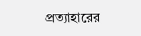প্রত্যাহারের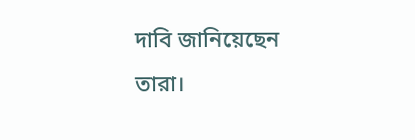দাবি জানিয়েছেন তারা।